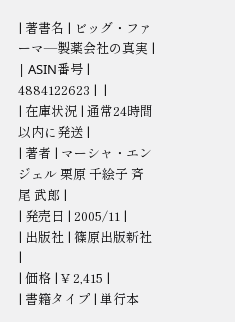| 著書名 | ビッグ・ファーマ―製薬会社の真実 |
| ASIN番号 | 4884122623 |  |
| 在庫状況 | 通常24時間以内に発送 |
| 著者 | マーシャ・エンジェル 栗原 千絵子 斉尾 武郎 |
| 発売日 | 2005/11 |
| 出版社 | 篠原出版新社 |
| 価格 | ¥ 2,415 |
| 書籍タイプ | 単行本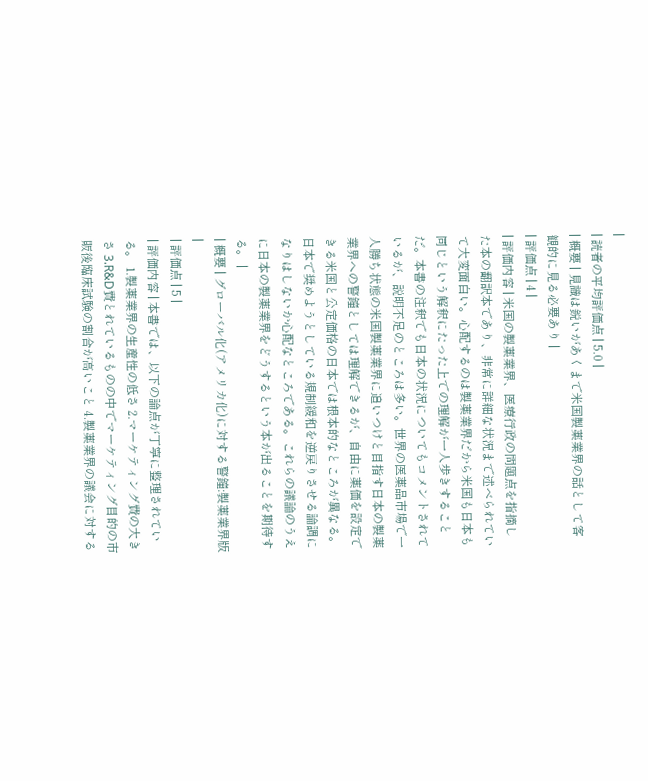|
| 読者の平均評価点 | 5.0 |
| 概要 | 見識は鋭いがあくまで米国製薬業界の話として客観的に見る必要あり |
| 評価点 | 4 |
| 評価内容 | 米国の製薬業界、医療行政の問題点を指摘した本の翻訳本であり、非常に詳細な状況まで述べられていて大変面白い。心配するのは製薬業界だから米国も日本も同じという解釈にたった上での理解が一人歩きすることだ。本書の注釈でも日本の状況についてもコメントされているが、説明不足のところは多い。世界の医薬品市場で一人勝ち状態の米国製薬業界に追いつけと目指す日本の製薬業界への警鐘としては理解できるが、自由に薬価を設定できる米国と公定価格の日本では根本的なところが異なる。日本で奨めようとしている規制緩和を逆戻りさせる論調になりはしないか心配なところである。これらの議論のうえに日本の製薬業界をどうするという本が出ることを期待する。 |
| 概要 | グローバル化(アメリカ化)に対する警鐘:製薬業界版 |
| 評価点 | 5 |
| 評価内容 | 本書では、以下の論点が丁寧に整理されている。 1.製薬業界の生産性の低さ 2.マーケティング費の大きさ 3.R&D費とれているものの中でマーケティング目的の市販後臨床試験の割合が高いこと 4.製薬業界の議会に対する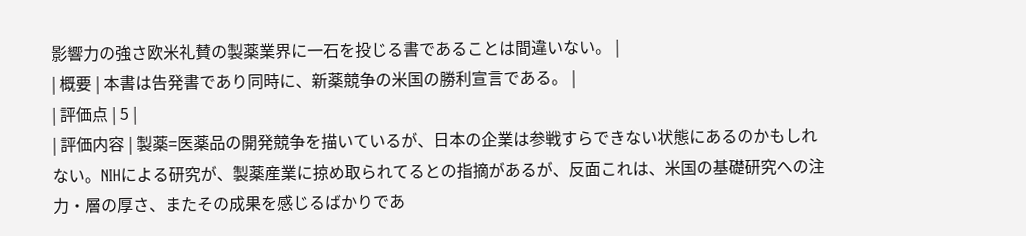影響力の強さ欧米礼賛の製薬業界に一石を投じる書であることは間違いない。 |
| 概要 | 本書は告発書であり同時に、新薬競争の米国の勝利宣言である。 |
| 評価点 | 5 |
| 評価内容 | 製薬=医薬品の開発競争を描いているが、日本の企業は参戦すらできない状態にあるのかもしれない。NIHによる研究が、製薬産業に掠め取られてるとの指摘があるが、反面これは、米国の基礎研究への注力・層の厚さ、またその成果を感じるばかりであ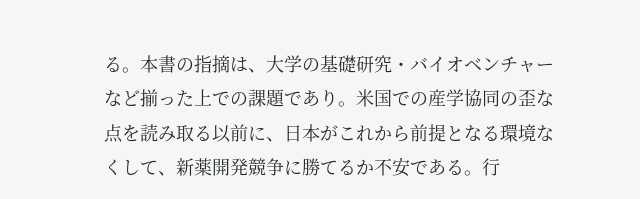る。本書の指摘は、大学の基礎研究・バイオベンチャーなど揃った上での課題であり。米国での産学協同の歪な点を読み取る以前に、日本がこれから前提となる環境なくして、新薬開発競争に勝てるか不安である。行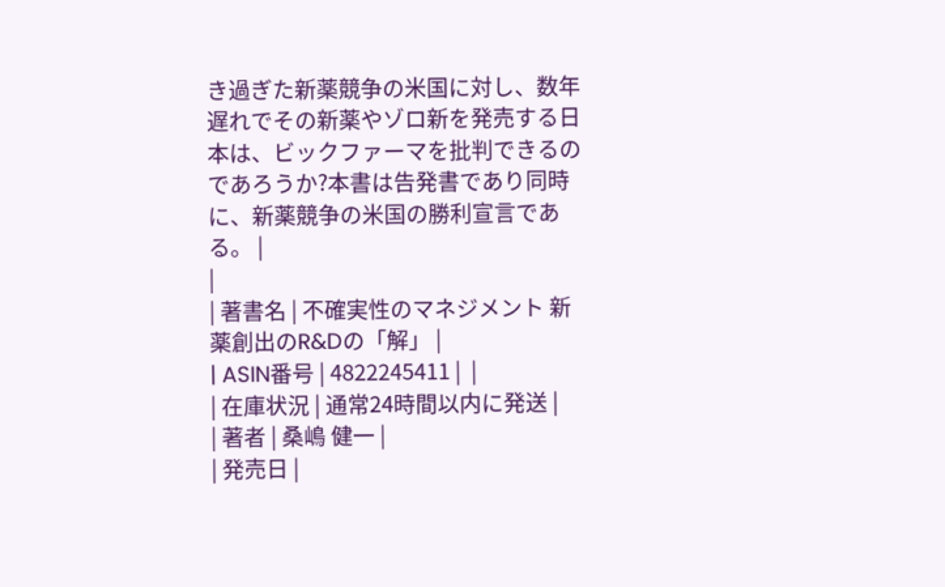き過ぎた新薬競争の米国に対し、数年遅れでその新薬やゾロ新を発売する日本は、ビックファーマを批判できるのであろうか?本書は告発書であり同時に、新薬競争の米国の勝利宣言である。 |
|
| 著書名 | 不確実性のマネジメント 新薬創出のR&Dの「解」 |
| ASIN番号 | 4822245411 |  |
| 在庫状況 | 通常24時間以内に発送 |
| 著者 | 桑嶋 健一 |
| 発売日 |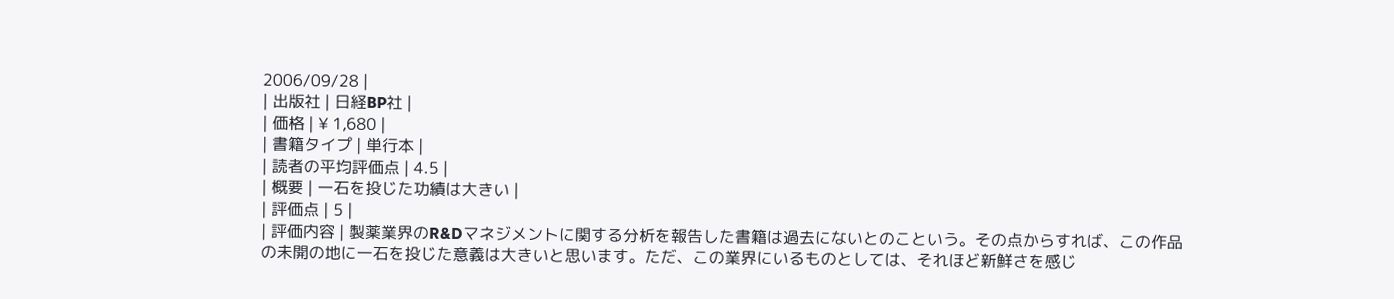2006/09/28 |
| 出版社 | 日経BP社 |
| 価格 | ¥ 1,680 |
| 書籍タイプ | 単行本 |
| 読者の平均評価点 | 4.5 |
| 概要 | 一石を投じた功績は大きい |
| 評価点 | 5 |
| 評価内容 | 製薬業界のR&Dマネジメントに関する分析を報告した書籍は過去にないとのこという。その点からすれば、この作品の未開の地に一石を投じた意義は大きいと思います。ただ、この業界にいるものとしては、それほど新鮮さを感じ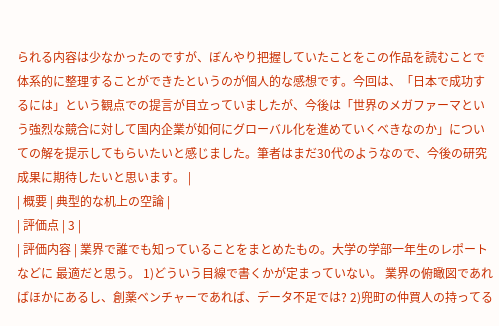られる内容は少なかったのですが、ぼんやり把握していたことをこの作品を読むことで体系的に整理することができたというのが個人的な感想です。今回は、「日本で成功するには」という観点での提言が目立っていましたが、今後は「世界のメガファーマという強烈な競合に対して国内企業が如何にグローバル化を進めていくべきなのか」についての解を提示してもらいたいと感じました。筆者はまだ30代のようなので、今後の研究成果に期待したいと思います。 |
| 概要 | 典型的な机上の空論 |
| 評価点 | 3 |
| 評価内容 | 業界で誰でも知っていることをまとめたもの。大学の学部一年生のレポートなどに 最適だと思う。 1)どういう目線で書くかが定まっていない。 業界の俯瞰図であればほかにあるし、創薬ベンチャーであれば、データ不足では? 2)兜町の仲買人の持ってる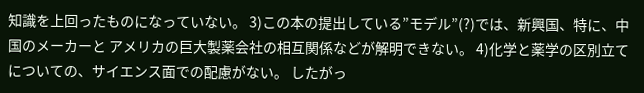知識を上回ったものになっていない。 3)この本の提出している”モデル”(?)では、新興国、特に、中国のメーカーと アメリカの巨大製薬会社の相互関係などが解明できない。 4)化学と薬学の区別立てについての、サイエンス面での配慮がない。 したがっ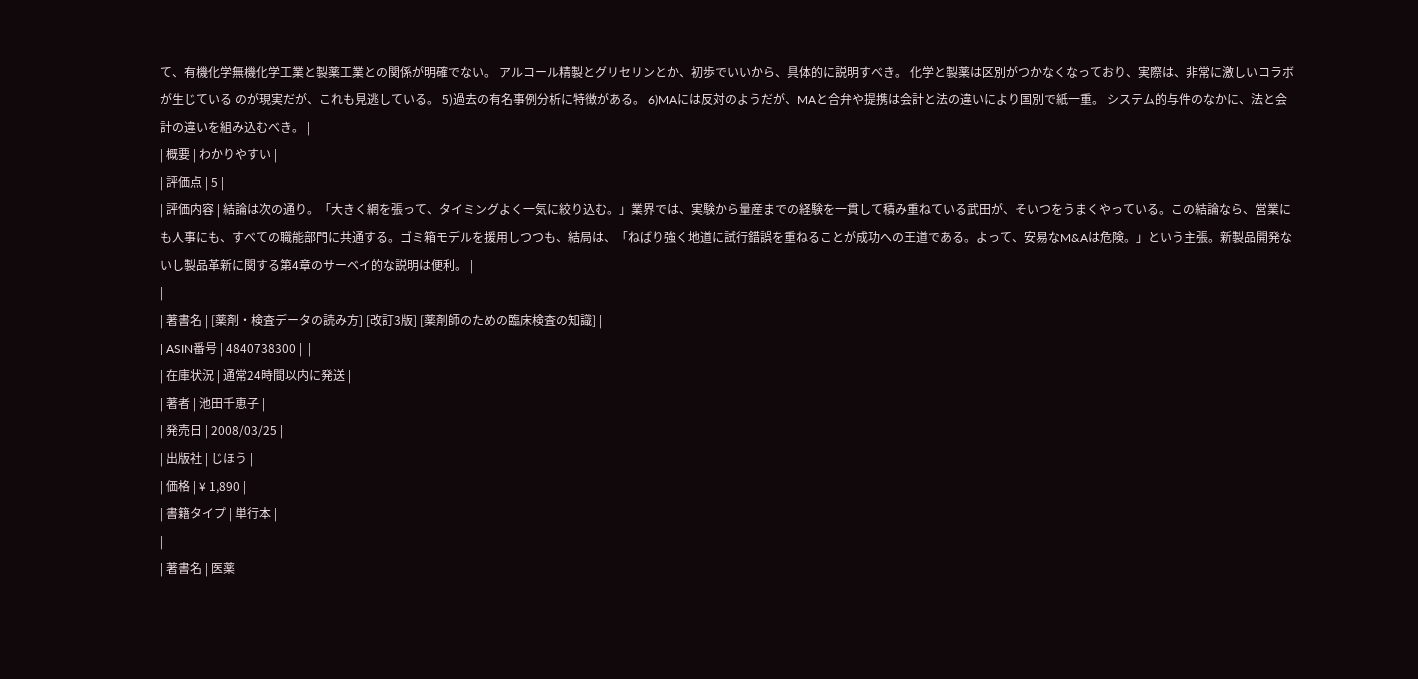て、有機化学無機化学工業と製薬工業との関係が明確でない。 アルコール精製とグリセリンとか、初歩でいいから、具体的に説明すべき。 化学と製薬は区別がつかなくなっており、実際は、非常に激しいコラボが生じている のが現実だが、これも見逃している。 5)過去の有名事例分析に特徴がある。 6)MAには反対のようだが、MAと合弁や提携は会計と法の違いにより国別で紙一重。 システム的与件のなかに、法と会計の違いを組み込むべき。 |
| 概要 | わかりやすい |
| 評価点 | 5 |
| 評価内容 | 結論は次の通り。「大きく網を張って、タイミングよく一気に絞り込む。」業界では、実験から量産までの経験を一貫して積み重ねている武田が、そいつをうまくやっている。この結論なら、営業にも人事にも、すべての職能部門に共通する。ゴミ箱モデルを援用しつつも、結局は、「ねばり強く地道に試行錯誤を重ねることが成功への王道である。よって、安易なM&Aは危険。」という主張。新製品開発ないし製品革新に関する第4章のサーベイ的な説明は便利。 |
|
| 著書名 | [薬剤・検査データの読み方] [改訂3版] [薬剤師のための臨床検査の知識] |
| ASIN番号 | 4840738300 |  |
| 在庫状況 | 通常24時間以内に発送 |
| 著者 | 池田千恵子 |
| 発売日 | 2008/03/25 |
| 出版社 | じほう |
| 価格 | ¥ 1,890 |
| 書籍タイプ | 単行本 |
|
| 著書名 | 医薬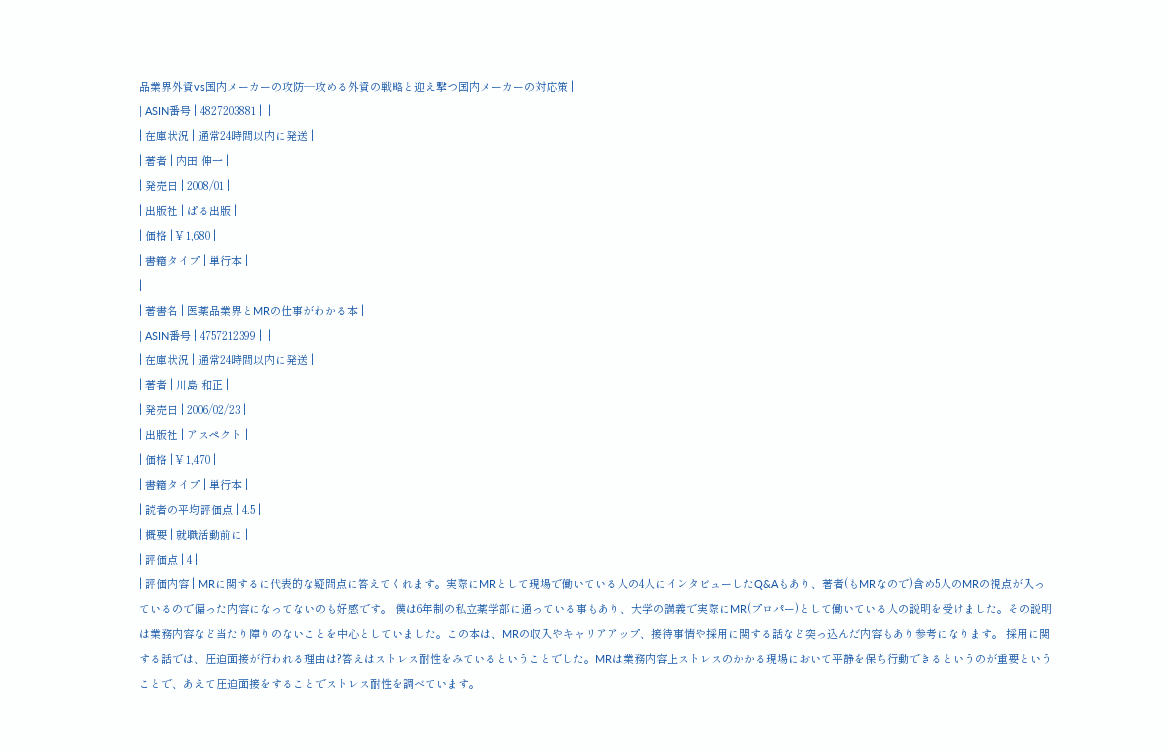品業界外資vs国内メーカーの攻防―攻める外資の戦略と迎え撃つ国内メーカーの対応策 |
| ASIN番号 | 4827203881 |  |
| 在庫状況 | 通常24時間以内に発送 |
| 著者 | 内田 伸一 |
| 発売日 | 2008/01 |
| 出版社 | ぱる出版 |
| 価格 | ¥ 1,680 |
| 書籍タイプ | 単行本 |
|
| 著書名 | 医薬品業界とMRの仕事がわかる本 |
| ASIN番号 | 4757212399 |  |
| 在庫状況 | 通常24時間以内に発送 |
| 著者 | 川島 和正 |
| 発売日 | 2006/02/23 |
| 出版社 | アスペクト |
| 価格 | ¥ 1,470 |
| 書籍タイプ | 単行本 |
| 読者の平均評価点 | 4.5 |
| 概要 | 就職活動前に |
| 評価点 | 4 |
| 評価内容 | MRに関するに代表的な疑問点に答えてくれます。実際にMRとして現場で働いている人の4人にインタビューしたQ&Aもあり、著者(もMRなので)含め5人のMRの視点が入っているので偏った内容になってないのも好感です。 僕は6年制の私立薬学部に通っている事もあり、大学の講義で実際にMR(プロパー)として働いている人の説明を受けました。その説明は業務内容など当たり障りのないことを中心としていました。この本は、MRの収入やキャリアアップ、接待事情や採用に関する話など突っ込んだ内容もあり参考になります。 採用に関する話では、圧迫面接が行われる理由は?答えはストレス耐性をみているということでした。MRは業務内容上ストレスのかかる現場において平静を保ち行動できるというのが重要ということで、あえて圧迫面接をすることでストレス耐性を調べています。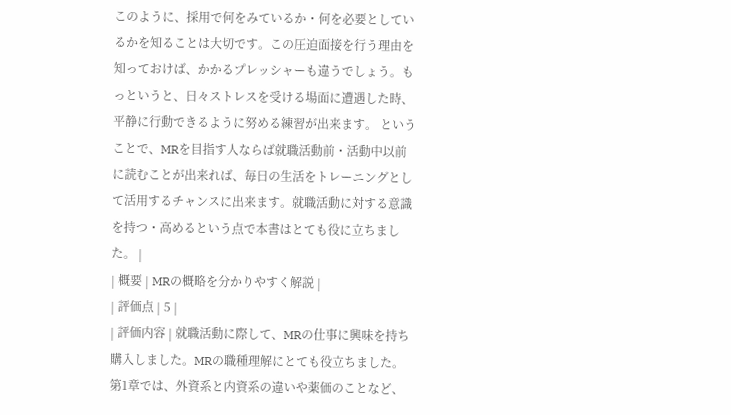このように、採用で何をみているか・何を必要としているかを知ることは大切です。この圧迫面接を行う理由を知っておけば、かかるプレッシャーも違うでしょう。もっというと、日々ストレスを受ける場面に遭遇した時、平静に行動できるように努める練習が出来ます。 ということで、MRを目指す人ならば就職活動前・活動中以前に読むことが出来れば、毎日の生活をトレーニングとして活用するチャンスに出来ます。就職活動に対する意識を持つ・高めるという点で本書はとても役に立ちました。 |
| 概要 | MRの概略を分かりやすく解説 |
| 評価点 | 5 |
| 評価内容 | 就職活動に際して、MRの仕事に興味を持ち購入しました。MRの職種理解にとても役立ちました。 第1章では、外資系と内資系の違いや薬価のことなど、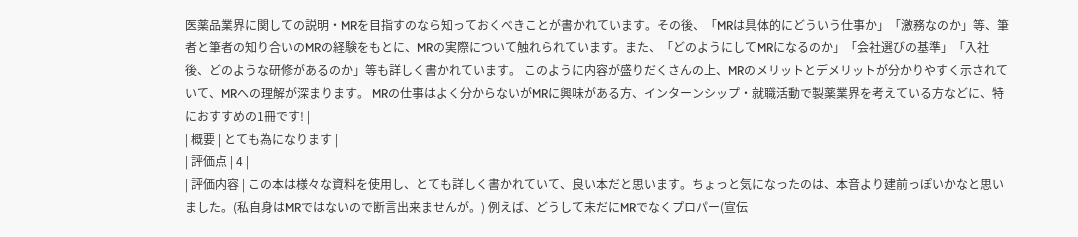医薬品業界に関しての説明・MRを目指すのなら知っておくべきことが書かれています。その後、「MRは具体的にどういう仕事か」「激務なのか」等、筆者と筆者の知り合いのMRの経験をもとに、MRの実際について触れられています。また、「どのようにしてMRになるのか」「会社選びの基準」「入社後、どのような研修があるのか」等も詳しく書かれています。 このように内容が盛りだくさんの上、MRのメリットとデメリットが分かりやすく示されていて、MRへの理解が深まります。 MRの仕事はよく分からないがMRに興味がある方、インターンシップ・就職活動で製薬業界を考えている方などに、特におすすめの1冊です! |
| 概要 | とても為になります |
| 評価点 | 4 |
| 評価内容 | この本は様々な資料を使用し、とても詳しく書かれていて、良い本だと思います。ちょっと気になったのは、本音より建前っぽいかなと思いました。(私自身はMRではないので断言出来ませんが。) 例えば、どうして未だにMRでなくプロパー(宣伝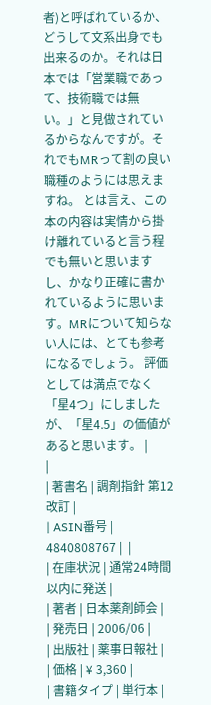者)と呼ばれているか、どうして文系出身でも出来るのか。それは日本では「営業職であって、技術職では無い。」と見做されているからなんですが。それでもMRって割の良い職種のようには思えますね。 とは言え、この本の内容は実情から掛け離れていると言う程でも無いと思いますし、かなり正確に書かれているように思います。MRについて知らない人には、とても参考になるでしょう。 評価としては満点でなく「星4つ」にしましたが、「星4.5」の価値があると思います。 |
|
| 著書名 | 調剤指針 第12改訂 |
| ASIN番号 | 4840808767 |  |
| 在庫状況 | 通常24時間以内に発送 |
| 著者 | 日本薬剤師会 |
| 発売日 | 2006/06 |
| 出版社 | 薬事日報社 |
| 価格 | ¥ 3,360 |
| 書籍タイプ | 単行本 |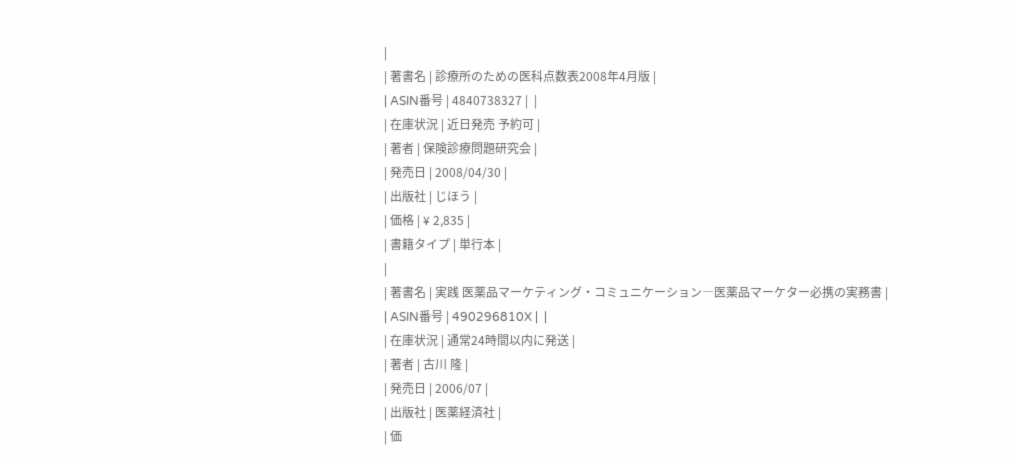|
| 著書名 | 診療所のための医科点数表2008年4月版 |
| ASIN番号 | 4840738327 |  |
| 在庫状況 | 近日発売 予約可 |
| 著者 | 保険診療問題研究会 |
| 発売日 | 2008/04/30 |
| 出版社 | じほう |
| 価格 | ¥ 2,835 |
| 書籍タイプ | 単行本 |
|
| 著書名 | 実践 医薬品マーケティング・コミュニケーション―医薬品マーケター必携の実務書 |
| ASIN番号 | 490296810X |  |
| 在庫状況 | 通常24時間以内に発送 |
| 著者 | 古川 隆 |
| 発売日 | 2006/07 |
| 出版社 | 医薬経済社 |
| 価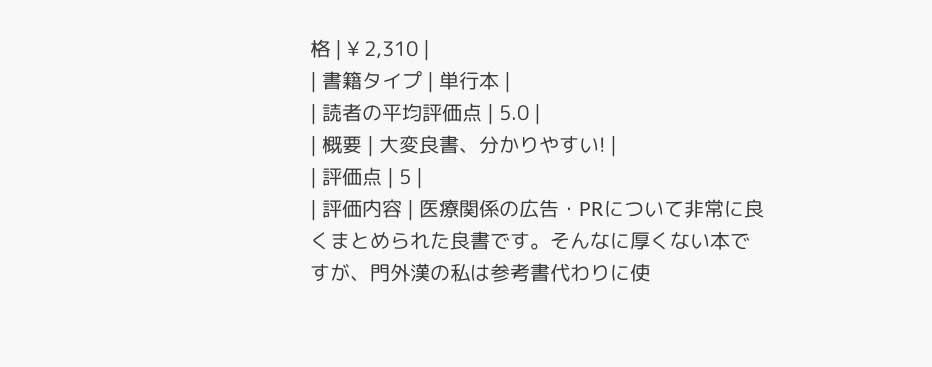格 | ¥ 2,310 |
| 書籍タイプ | 単行本 |
| 読者の平均評価点 | 5.0 |
| 概要 | 大変良書、分かりやすい! |
| 評価点 | 5 |
| 評価内容 | 医療関係の広告・PRについて非常に良くまとめられた良書です。そんなに厚くない本ですが、門外漢の私は参考書代わりに使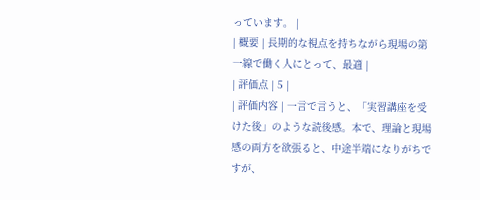っています。 |
| 概要 | 長期的な視点を持ちながら現場の第一線で働く人にとって、最適 |
| 評価点 | 5 |
| 評価内容 | 一言で言うと、「実習講座を受けた後」のような読後感。本で、理論と現場感の両方を欲張ると、中途半端になりがちですが、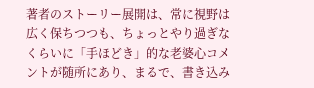著者のストーリー展開は、常に視野は広く保ちつつも、ちょっとやり過ぎなくらいに「手ほどき」的な老婆心コメントが随所にあり、まるで、書き込み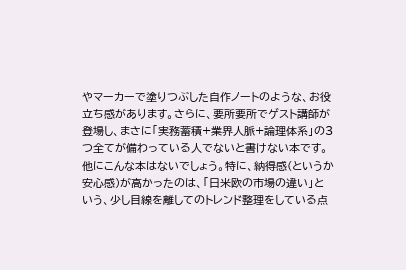やマーカーで塗りつぶした自作ノートのような、お役立ち感があります。さらに、要所要所でゲスト講師が登場し、まさに「実務蓄積+業界人脈+論理体系」の3つ全てが備わっている人でないと書けない本です。他にこんな本はないでしょう。特に、納得感(というか安心感)が高かったのは、「日米欧の市場の違い」という、少し目線を離してのトレンド整理をしている点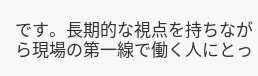です。長期的な視点を持ちながら現場の第一線で働く人にとっ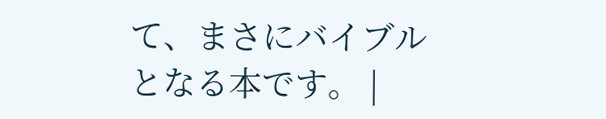て、まさにバイブルとなる本です。 |